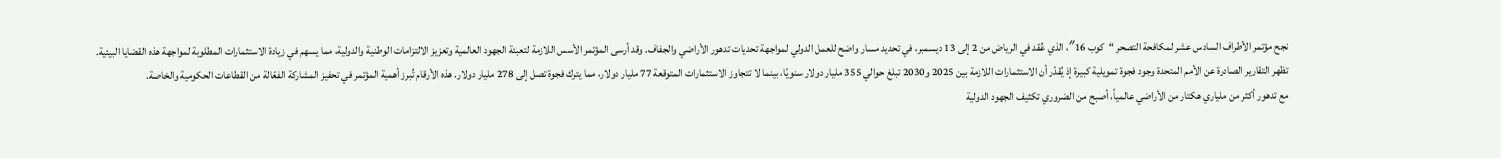نجح مؤتمر الأطراف السادس عشر لمكافحة التصحر “كوب 16″، الذي عُقد في الرياض من 2 إلى 13 ديسمبر، في تحديد مسار واضح للعمل الدولي لمواجهة تحديات تدهور الأراضي والجفاف. وقد أرسى المؤتمر الأسس اللازمة لتعبئة الجهود العالمية وتعزيز الالتزامات الوطنية والدولية، مما يسهم في زيادة الاستثمارات المطلوبة لمواجهة هذه القضايا البيئية.
تظهر التقارير الصادرة عن الأمم المتحدة وجود فجوة تمويلية كبيرة إذ يُقدّر أن الاستثمارات اللازمة بين 2025 و2030 تبلغ حوالي 355 مليار دولار سنويًا، بينما لا تتجاوز الاستثمارات المتوقعة 77 مليار دولار، مما يترك فجوة تصل إلى 278 مليار دولار. هذه الأرقام تُبرز أهمية المؤتمر في تحفيز المشاركة الفعّالة من القطاعات الحكومية والخاصة.
مع تدهور أكثر من ملياري هكتار من الأراضي عالمياً، أصبح من الضروري تكثيف الجهود الدولية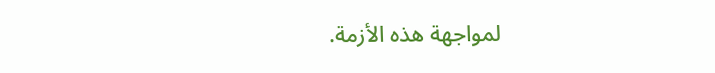لمواجهة هذه الأزمة.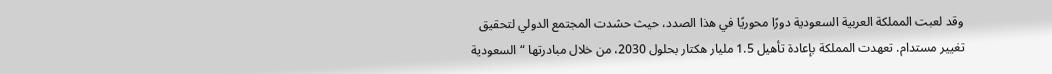وقد لعبت المملكة العربية السعودية دورًا محوريًا في هذا الصدد، حيث حشدت المجتمع الدولي لتحقيق تغيير مستدام. تعهدت المملكة بإعادة تأهيل 1.5 مليار هكتار بحلول 2030، من خلال مبادرتها “السعودية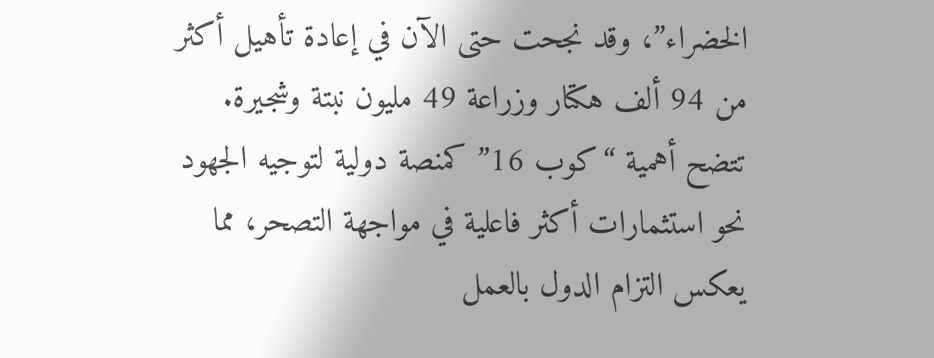الخضراء”، وقد نجحت حتى الآن في إعادة تأهيل أكثر من 94 ألف هكتار وزراعة 49 مليون نبتة وشجيرة.
تتضح أهمية “كوب 16” كمنصة دولية لتوجيه الجهود نحو استثمارات أكثر فاعلية في مواجهة التصحر، مما يعكس التزام الدول بالعمل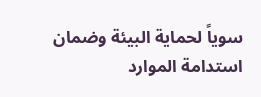سوياً لحماية البيئة وضمان استدامة الموارد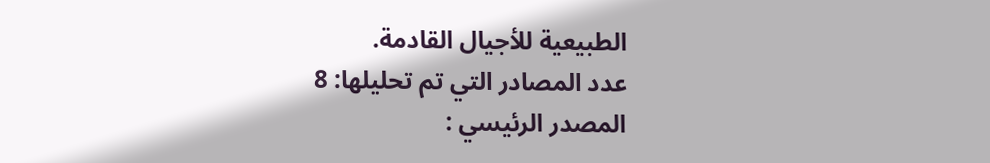الطبيعية للأجيال القادمة.
عدد المصادر التي تم تحليلها: 8
المصدر الرئيسي :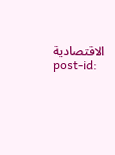الاقتصادية
post-id: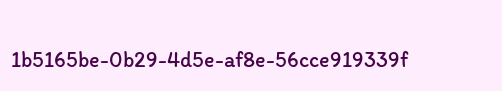1b5165be-0b29-4d5e-af8e-56cce919339f